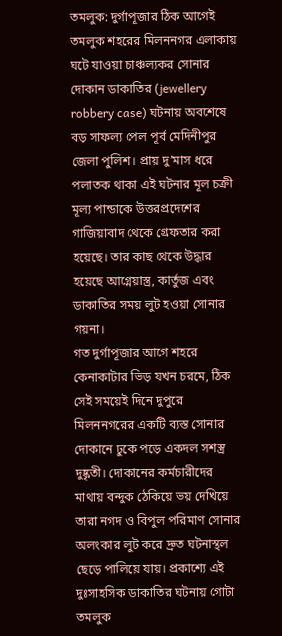তমলুক: দুর্গাপূজার ঠিক আগেই তমলুক শহরের মিলননগর এলাকায় ঘটে যাওয়া চাঞ্চল্যকর সোনার দোকান ডাকাতির (jewellery robbery case) ঘটনায় অবশেষে বড় সাফল্য পেল পূর্ব মেদিনীপুর জেলা পুলিশ। প্রায় দু’মাস ধরে পলাতক থাকা এই ঘটনার মূল চক্রী মূল্য পান্ডাকে উত্তরপ্রদেশের গাজিয়াবাদ থেকে গ্রেফতার করা হয়েছে। তার কাছ থেকে উদ্ধার হয়েছে আগ্নেয়াস্ত্র, কার্তুজ এবং ডাকাতির সময় লুট হওয়া সোনার গয়না।
গত দুর্গাপূজার আগে শহরে কেনাকাটার ভিড় যখন চরমে, ঠিক সেই সময়েই দিনে দুপুরে মিলননগরের একটি ব্যস্ত সোনার দোকানে ঢুকে পড়ে একদল সশস্ত্র দুষ্কৃতী। দোকানের কর্মচারীদের মাথায় বন্দুক ঠেকিয়ে ভয় দেখিয়ে তারা নগদ ও বিপুল পরিমাণ সোনার অলংকার লুট করে দ্রুত ঘটনাস্থল ছেড়ে পালিয়ে যায়। প্রকাশ্যে এই দুঃসাহসিক ডাকাতির ঘটনায় গোটা তমলুক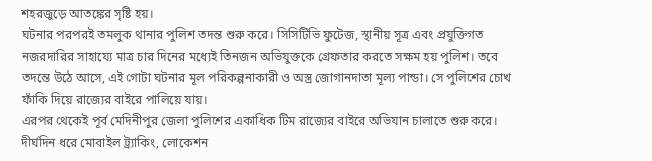শহরজুড়ে আতঙ্কের সৃষ্টি হয়।
ঘটনার পরপরই তমলুক থানার পুলিশ তদন্ত শুরু করে। সিসিটিভি ফুটেজ, স্থানীয় সূত্র এবং প্রযুক্তিগত নজরদারির সাহায্যে মাত্র চার দিনের মধ্যেই তিনজন অভিযুক্তকে গ্রেফতার করতে সক্ষম হয় পুলিশ। তবে তদন্তে উঠে আসে, এই গোটা ঘটনার মূল পরিকল্পনাকারী ও অস্ত্র জোগানদাতা মূল্য পান্ডা। সে পুলিশের চোখ ফাঁকি দিয়ে রাজ্যের বাইরে পালিয়ে যায়।
এরপর থেকেই পূর্ব মেদিনীপুর জেলা পুলিশের একাধিক টিম রাজ্যের বাইরে অভিযান চালাতে শুরু করে। দীর্ঘদিন ধরে মোবাইল ট্র্যাকিং, লোকেশন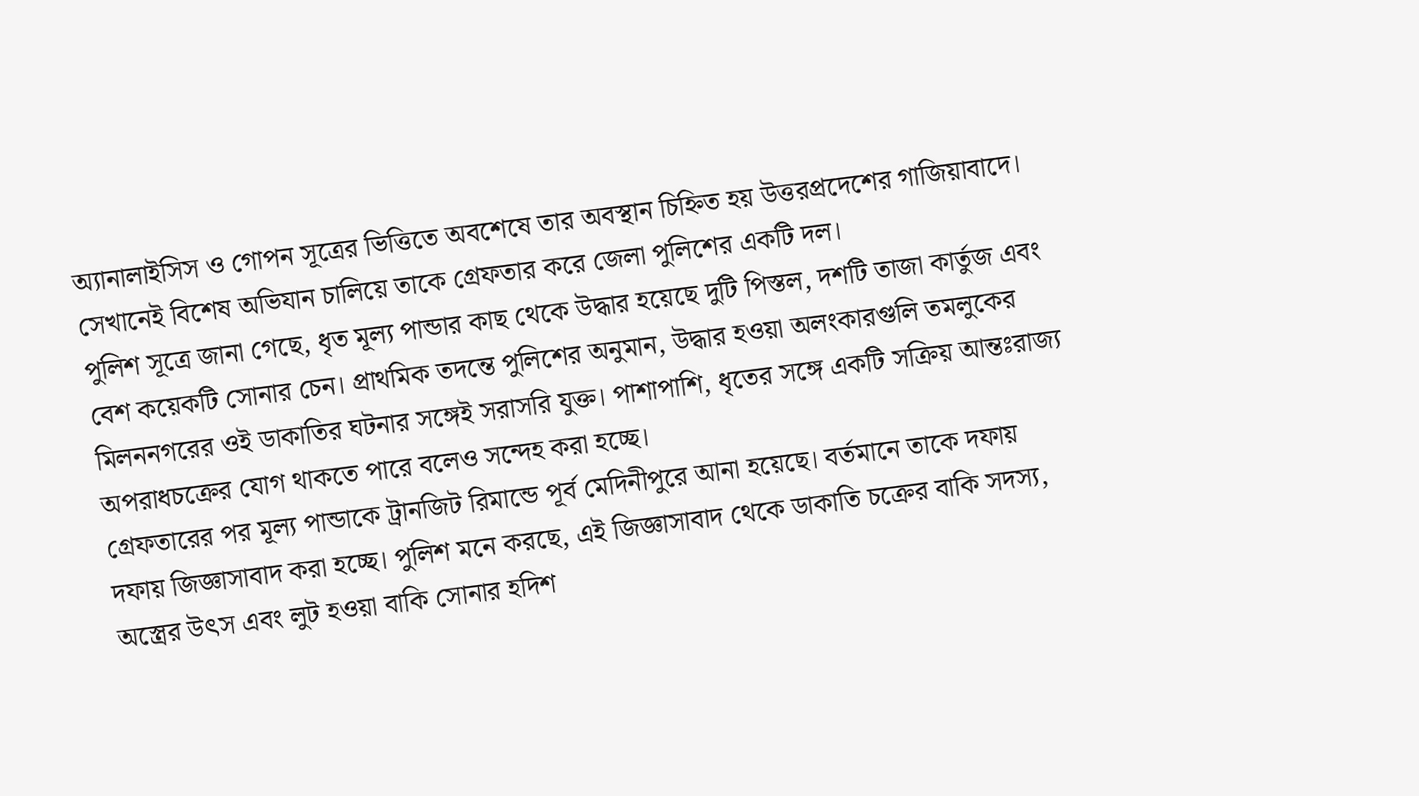অ্যানালাইসিস ও গোপন সূত্রের ভিত্তিতে অবশেষে তার অবস্থান চিহ্নিত হয় উত্তরপ্রদেশের গাজিয়াবাদে। সেখানেই বিশেষ অভিযান চালিয়ে তাকে গ্রেফতার করে জেলা পুলিশের একটি দল।
পুলিশ সূত্রে জানা গেছে, ধৃত মূল্য পান্ডার কাছ থেকে উদ্ধার হয়েছে দুটি পিস্তল, দশটি তাজা কার্তুজ এবং বেশ কয়েকটি সোনার চেন। প্রাথমিক তদন্তে পুলিশের অনুমান, উদ্ধার হওয়া অলংকারগুলি তমলুকের মিলননগরের ওই ডাকাতির ঘটনার সঙ্গেই সরাসরি যুক্ত। পাশাপাশি, ধৃতের সঙ্গে একটি সক্রিয় আন্তঃরাজ্য অপরাধচক্রের যোগ থাকতে পারে বলেও সন্দেহ করা হচ্ছে।
গ্রেফতারের পর মূল্য পান্ডাকে ট্রানজিট রিমান্ডে পূর্ব মেদিনীপুরে আনা হয়েছে। বর্তমানে তাকে দফায় দফায় জিজ্ঞাসাবাদ করা হচ্ছে। পুলিশ মনে করছে, এই জিজ্ঞাসাবাদ থেকে ডাকাতি চক্রের বাকি সদস্য, অস্ত্রের উৎস এবং লুট হওয়া বাকি সোনার হদিশ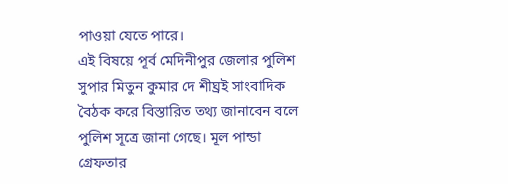পাওয়া যেতে পারে।
এই বিষয়ে পূর্ব মেদিনীপুর জেলার পুলিশ সুপার মিতুন কুমার দে শীঘ্রই সাংবাদিক বৈঠক করে বিস্তারিত তথ্য জানাবেন বলে পুলিশ সূত্রে জানা গেছে। মূল পান্ডা গ্রেফতার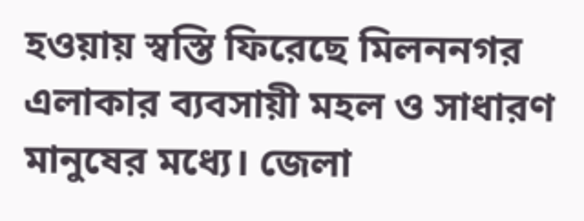হওয়ায় স্বস্তি ফিরেছে মিলননগর এলাকার ব্যবসায়ী মহল ও সাধারণ মানুষের মধ্যে। জেলা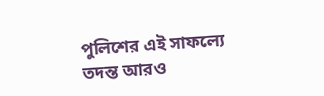পুলিশের এই সাফল্যে তদন্ত আরও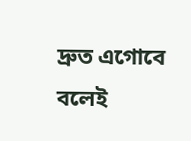দ্রুত এগোবে বলেই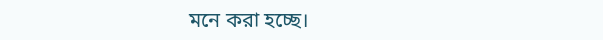মনে করা হচ্ছে।